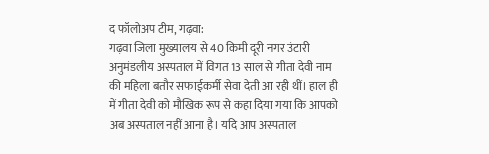द फॉलोअप टीम, गढ़वा:
गढ़वा जिला मुख्यालय से 40 किमी दूरी नगर उंटारी अनुमंडलीय अस्पताल में विगत 13 साल से गीता देवी नाम की महिला बतौर सफाईकर्मी सेवा देती आ रही थीं। हाल ही में गीता देवी को मौखिक रूप से कहा दिया गया कि आपको अब अस्पताल नहीं आना है। यदि आप अस्पताल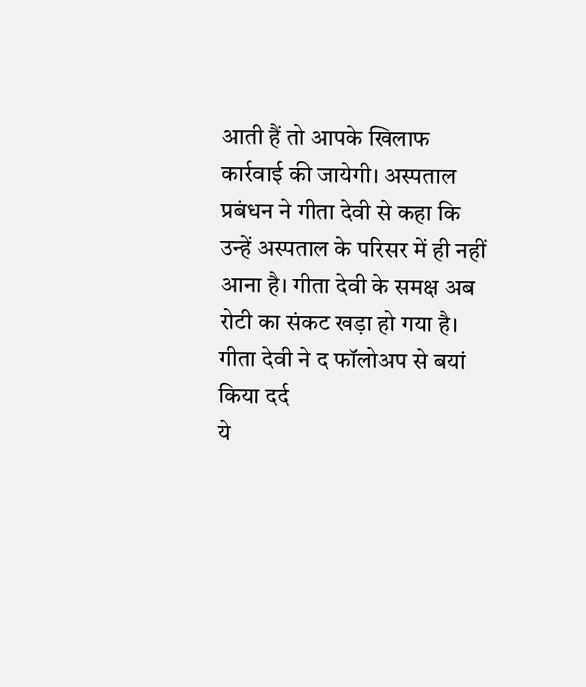आती हैं तो आपके खिलाफ कार्रवाई की जायेगी। अस्पताल प्रबंधन ने गीता देवी से कहा कि उन्हें अस्पताल के परिसर में ही नहीं आना है। गीता देवी के समक्ष अब रोटी का संकट खड़ा हो गया है।
गीता देवी ने द फॉलोअप से बयां किया दर्द
ये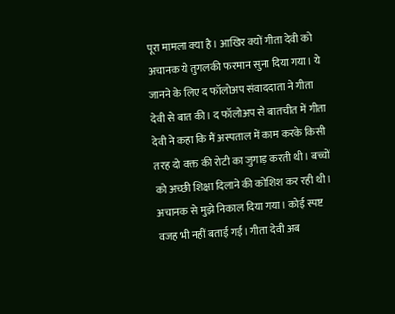पूरा मामला क्या है। आखिर क्यों गीता देवी को अचानक ये तुगलकी फरमान सुना दिया गया। ये जानने के लिए द फॉलोअप संवाददाता ने गीता देवी से बात की। द फॉलोअप से बातचीत में गीता देवी ने कहा कि मैं अस्पताल में काम करके किसी तरह दो वक्त की रोटी का जुगाड़ करती थी। बच्चों को अच्छी शिक्षा दिलाने की कोशिश कर रही थी। अचानक से मुझे निकाल दिया गया। कोई स्पष्ट वजह भी नहीं बताई गई। गीता देवी अब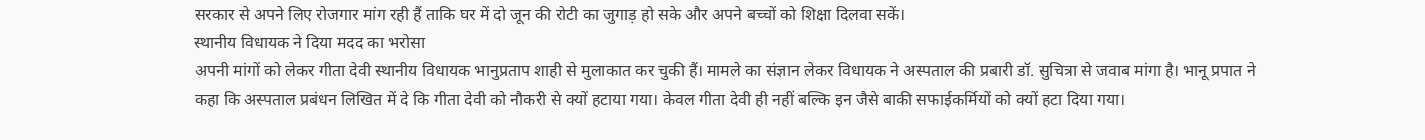सरकार से अपने लिए रोजगार मांग रही हैं ताकि घर में दो जून की रोटी का जुगाड़ हो सके और अपने बच्चों को शिक्षा दिलवा सकें।
स्थानीय विधायक ने दिया मदद का भरोसा
अपनी मांगों को लेकर गीता देवी स्थानीय विधायक भानुप्रताप शाही से मुलाकात कर चुकी हैं। मामले का संज्ञान लेकर विधायक ने अस्पताल की प्रबारी डॉ. सुचित्रा से जवाब मांगा है। भानू प्रपात ने कहा कि अस्पताल प्रबंधन लिखित में दे कि गीता देवी को नौकरी से क्यों हटाया गया। केवल गीता देवी ही नहीं बल्कि इन जैसे बाकी सफाईकर्मियों को क्यों हटा दिया गया।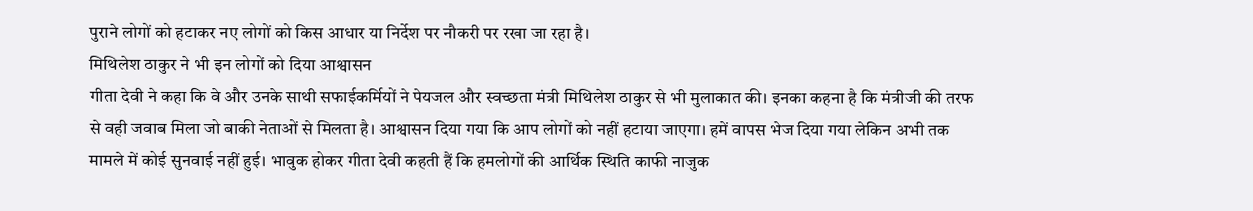पुराने लोगों को हटाकर नए लोगों को किस आधार या निर्देश पर नौकरी पर रखा जा रहा है।
मिथिलेश ठाकुर ने भी इन लोगों को दिया आश्वासन
गीता देवी ने कहा कि वे और उनके साथी सफाईकर्मियों ने पेयजल और स्वच्छता मंत्री मिथिलेश ठाकुर से भी मुलाकात की। इनका कहना है कि मंत्रीजी की तरफ से वही जवाब मिला जो बाकी नेताओं से मिलता है। आश्वासन दिया गया कि आप लोगों को नहीं हटाया जाएगा। हमें वापस भेज दिया गया लेकिन अभी तक मामले में कोई सुनवाई नहीं हुई। भावुक होकर गीता देवी कहती हैं कि हमलोगों की आर्थिक स्थिति काफी नाजुक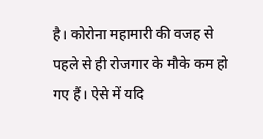है। कोरोना महामारी की वजह से पहले से ही रोजगार के मौके कम हो गए हैं। ऐसे में यदि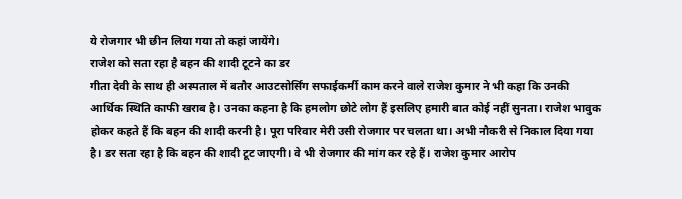ये रोजगार भी छीन लिया गया तो कहां जायेंगे।
राजेश को सता रहा है बहन की शादी टूटने का डर
गीता देवी के साथ ही अस्पताल में बतौर आउटसोर्सिंग सफाईकर्मी काम करने वाले राजेश कुमार ने भी कहा कि उनकी आर्थिक स्थिति काफी खराब है। उनका कहना है कि हमलोग छोटे लोग हैं इसलिए हमारी बात कोई नहीं सुनता। राजेश भावुक होकर कहते हैं कि बहन की शादी करनी है। पूरा परिवार मेरी उसी रोजगार पर चलता था। अभी नौकरी से निकाल दिया गया है। डर सता रहा है कि बहन की शादी टूट जाएगी। वे भी रोजगार की मांग कर रहे हैं। राजेश कुमार आरोप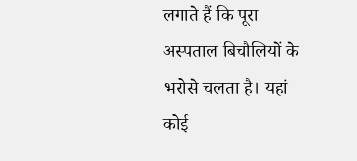लगाते हैं कि पूरा अस्पताल बिचौलियों के भरोसे चलता है। यहां कोई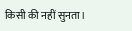किसी की नहीं सुनता।